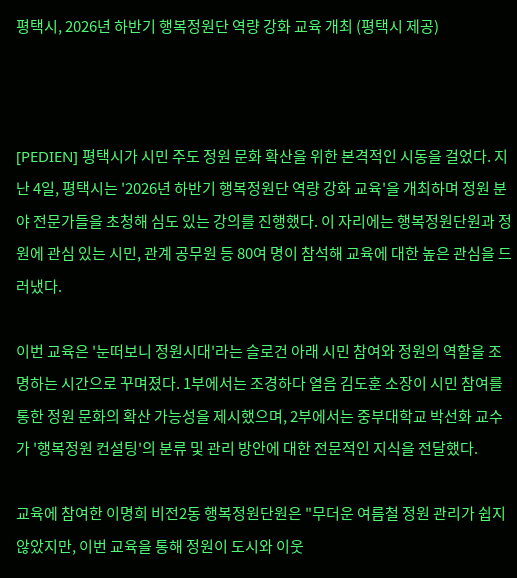평택시, 2026년 하반기 행복정원단 역량 강화 교육 개최 (평택시 제공)



[PEDIEN] 평택시가 시민 주도 정원 문화 확산을 위한 본격적인 시동을 걸었다. 지난 4일, 평택시는 '2026년 하반기 행복정원단 역량 강화 교육'을 개최하며 정원 분야 전문가들을 초청해 심도 있는 강의를 진행했다. 이 자리에는 행복정원단원과 정원에 관심 있는 시민, 관계 공무원 등 80여 명이 참석해 교육에 대한 높은 관심을 드러냈다.

이번 교육은 '눈떠보니 정원시대'라는 슬로건 아래 시민 참여와 정원의 역할을 조명하는 시간으로 꾸며졌다. 1부에서는 조경하다 열음 김도훈 소장이 시민 참여를 통한 정원 문화의 확산 가능성을 제시했으며, 2부에서는 중부대학교 박선화 교수가 '행복정원 컨설팅'의 분류 및 관리 방안에 대한 전문적인 지식을 전달했다.

교육에 참여한 이명희 비전2동 행복정원단원은 "무더운 여름철 정원 관리가 쉽지 않았지만, 이번 교육을 통해 정원이 도시와 이웃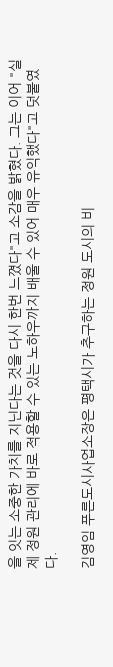을 잇는 소중한 가치를 지닌다는 것을 다시 한번 느꼈다"고 소감을 밝혔다. 그는 이어 "실제 정원 관리에 바로 적용할 수 있는 노하우까지 배울 수 있어 매우 유익했다"고 덧붙였다.

김영임 푸른도시사업소장은 평택시가 추구하는 정원 도시의 비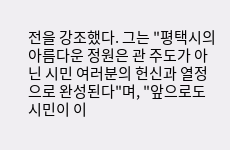전을 강조했다. 그는 "평택시의 아름다운 정원은 관 주도가 아닌 시민 여러분의 헌신과 열정으로 완성된다"며, "앞으로도 시민이 이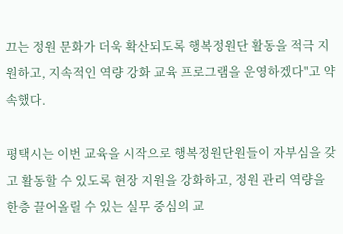끄는 정원 문화가 더욱 확산되도록 행복정원단 활동을 적극 지원하고, 지속적인 역량 강화 교육 프로그램을 운영하겠다"고 약속했다.

평택시는 이번 교육을 시작으로 행복정원단원들이 자부심을 갖고 활동할 수 있도록 현장 지원을 강화하고, 정원 관리 역량을 한층 끌어올릴 수 있는 실무 중심의 교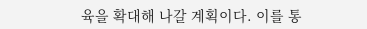육을 확대해 나갈 계획이다. 이를 통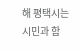해 평택시는 시민과 함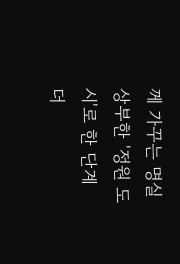께 가꾸는 명실상부한 '정원 도시'로 한 단계 더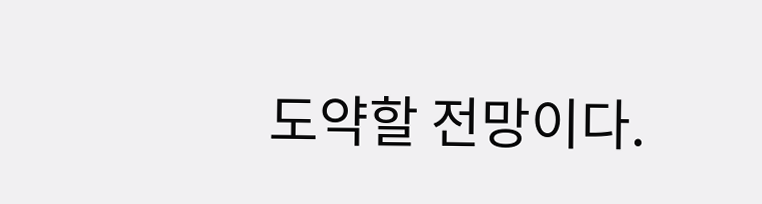도약할 전망이다.